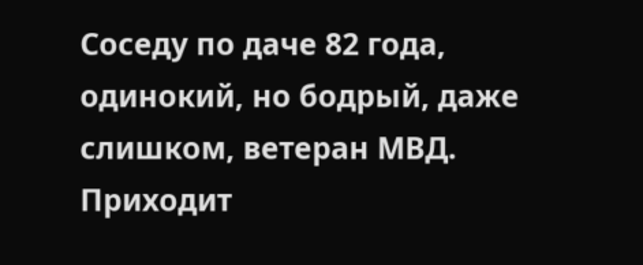Cоседу по даче 82 года, одинокий, но бодрый, даже слишком, ветеран МВД. Приходит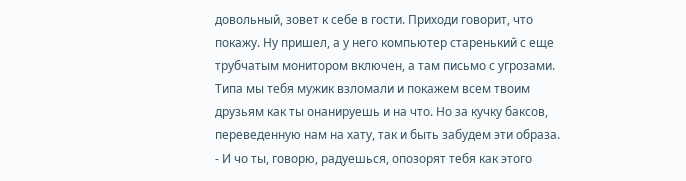довольный, зовет к себе в гости. Приходи говорит, что покажу. Ну пришел, а у него компьютер старенький с еще трубчатым монитором включен, а там письмо с угрозами. Типа мы тебя мужик взломали и покажем всем твоим друзьям как ты онанируешь и на что. Но за кучку баксов, переведенную нам на хату, так и быть забудем эти образа.
- И чо ты, говорю, радуешься, опозорят тебя как этого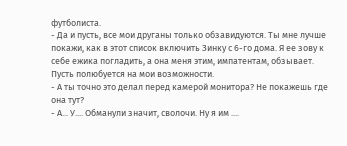футболиста.
- Да и пусть, все мои друганы только обзавидуются. Ты мне лучше покажи, как в этот список включить Зинку с 6-го дома. Я ее зову к себе ежика погладить, а она меня этим, импатентам, обзывает. Пусть полюбуется на мои возможности.
- А ты точно это делал перед камерой монитора? Не покажешь где она тут?
- А... У.... Обманули значит, сволочи. Ну я им ....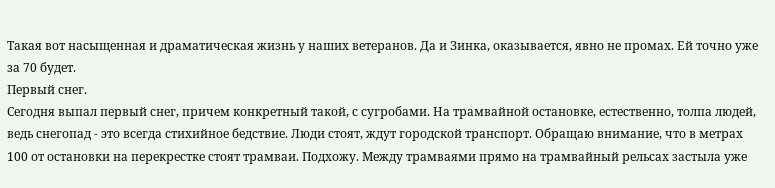Такая вот насыщенная и драматическая жизнь у наших ветеранов. Да и Зинка, оказывается, явно не промах. Ей точно уже за 70 будет.
Первый снег.
Сегодня выпал первый снег, причем конкретный такой, с сугробами. На трамвайной остановке, естественно, толпа людей, ведь снегопад - это всегда стихийное бедствие. Люди стоят, ждут городской транспорт. Обращаю внимание, что в метрах 100 от остановки на перекрестке стоят трамваи. Подхожу. Между трамваями прямо на трамвайный рельсах застыла уже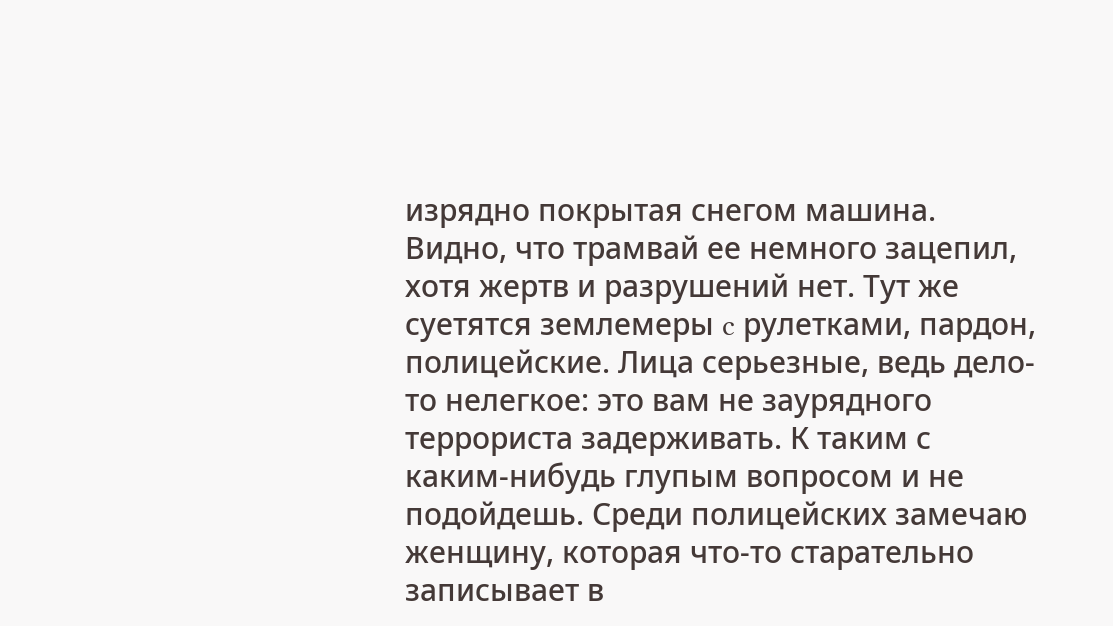изрядно покрытая снегом машина. Видно, что трамвай ее немного зацепил, хотя жертв и разрушений нет. Тут же суетятся землемеры c рулетками, пардон, полицейские. Лица серьезные, ведь дело-то нелегкое: это вам не заурядного террориста задерживать. К таким с каким-нибудь глупым вопросом и не подойдешь. Среди полицейских замечаю женщину, которая что-то старательно записывает в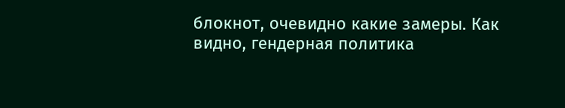блокнот, очевидно какие замеры. Как видно, гендерная политика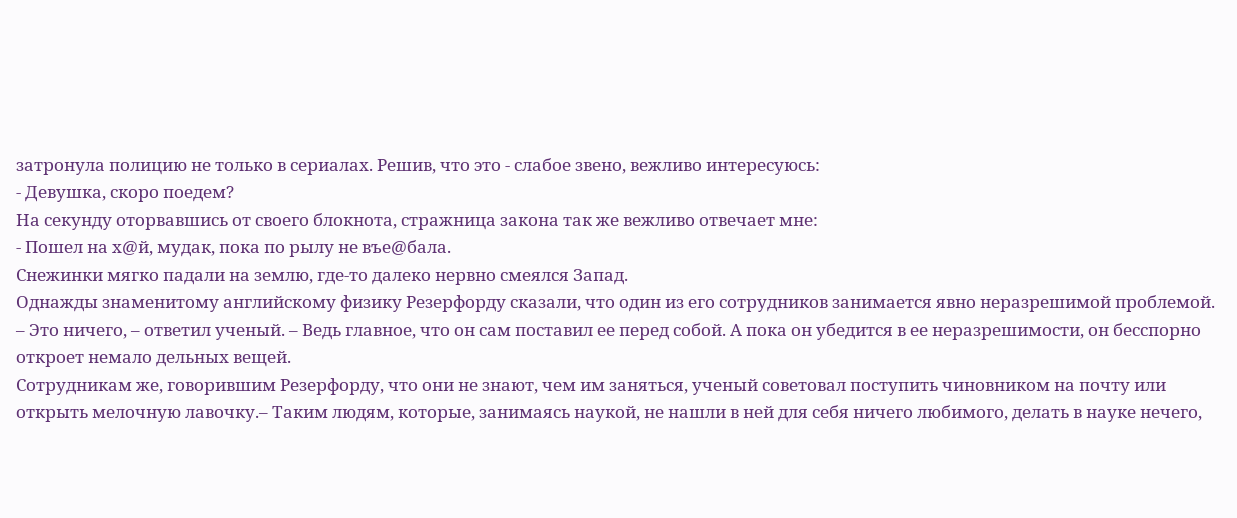затронула полицию не только в сериалах. Решив, что это - слабое звено, вежливо интересуюсь:
- Девушка, скоро поедем?
На секунду оторвавшись от своего блокнота, стражница закона так же вежливо отвечает мне:
- Пошел на х@й, мудак, пока по рылу не въе@бала.
Снежинки мягко падали на землю, где-то далеко нервно смеялся Запад.
Однажды знаменитому английскому физику Резерфорду сказали, что один из его сотрудников занимается явно неразрешимой проблемой.
– Это ничего, – ответил ученый. – Ведь главное, что он сам поставил ее перед собой. А пока он убедится в ее неразрешимости, он бесспорно откроет немало дельных вещей.
Сотрудникам же, говорившим Резерфорду, что они не знают, чем им заняться, ученый советовал поступить чиновником на почту или открыть мелочную лавочку.– Таким людям, которые, занимаясь наукой, не нашли в ней для себя ничего любимого, делать в науке нечего,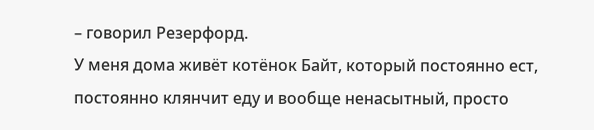– говорил Резерфорд.
У меня дома живёт котёнок Байт, который постоянно ест, постоянно клянчит еду и вообще ненасытный, просто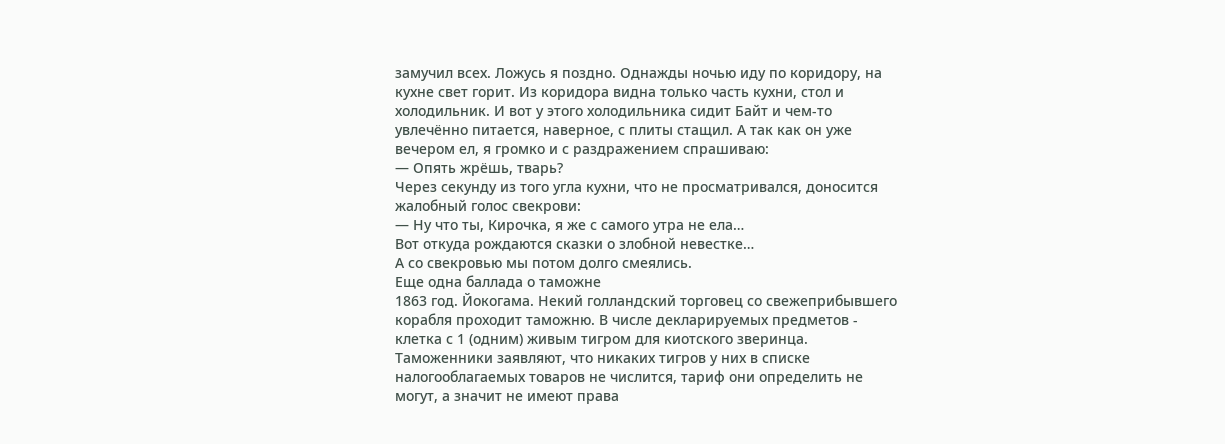замучил всех. Ложусь я поздно. Однажды ночью иду по коридору, на кухне свет горит. Из коридора видна только часть кухни, стол и холодильник. И вот у этого холодильника сидит Байт и чем-то увлечённо питается, наверное, с плиты стащил. А так как он уже вечером ел, я громко и с раздражением спрашиваю:
— Опять жрёшь, тварь?
Через секунду из того угла кухни, что не просматривался, доносится жалобный голос свекрови:
— Ну что ты, Кирочка, я же с самого утра не ела…
Вот откуда рождаются сказки о злобной невестке…
А со свекровью мы потом долго смеялись.
Еще одна баллада о таможне
1863 год. Йокогама. Некий голландский торговец со свежеприбывшего корабля проходит таможню. В числе декларируемых предметов - клетка с 1 (одним) живым тигром для киотского зверинца. Таможенники заявляют, что никаких тигров у них в списке налогооблагаемых товаров не числится, тариф они определить не могут, а значит не имеют права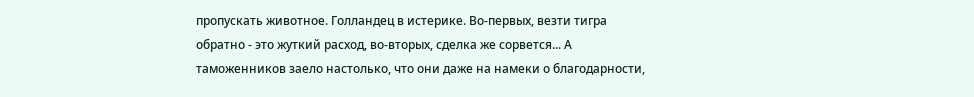пропускать животное. Голландец в истерике. Во-первых, везти тигра обратно - это жуткий расход, во-вторых, сделка же сорвется... А таможенников заело настолько, что они даже на намеки о благодарности,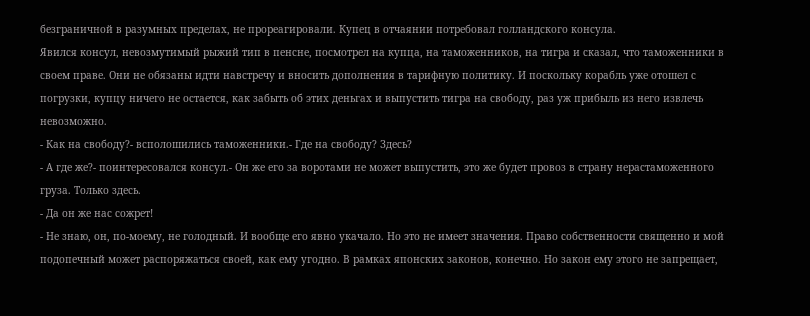безграничной в разумных пределах, не прореагировали. Купец в отчаянии потребовал голландского консула.
Явился консул, невозмутимый рыжий тип в пенсне, посмотрел на купца, на таможенников, на тигра и сказал, что таможенники в своем праве. Они не обязаны идти навстречу и вносить дополнения в тарифную политику. И поскольку корабль уже отошел с погрузки, купцу ничего не остается, как забыть об этих деньгах и выпустить тигра на свободу, раз уж прибыль из него извлечь невозможно.
- Как на свободу?- всполошились таможенники.- Где на свободу? Здесь?
- А где же?- поинтересовался консул.- Он же его за воротами не может выпустить, это же будет провоз в страну нерастаможенного груза. Только здесь.
- Да он же нас сожрет!
- Не знаю, он, по-моему, не голодный. И вообще его явно укачало. Но это не имеет значения. Право собственности священно и мой подопечный может распоряжаться своей, как ему угодно. В рамках японских законов, конечно. Но закон ему этого не запрещает,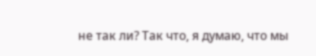не так ли? Так что, я думаю, что мы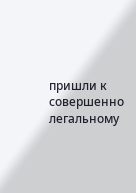пришли к совершенно легальному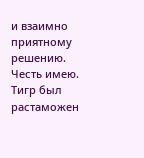и взаимно приятному решению. Честь имею.
Тигр был растаможен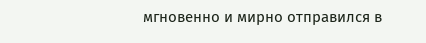мгновенно и мирно отправился в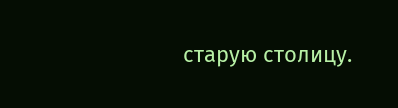старую столицу.